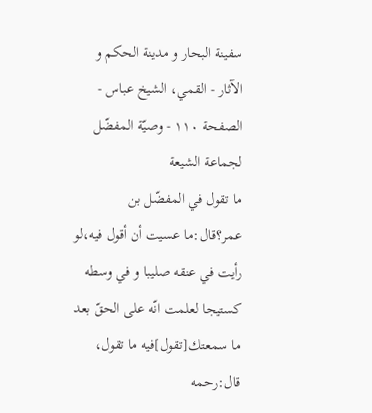سفینة البحار و مدینة الحکم و الآثار - القمي، الشيخ عباس - الصفحة ١١٠ - وصيّة المفضّل لجماعة الشيعة
ما تقول في المفضّل بن عمر؟قال:ما عسيت أن أقول فيه،لو رأيت في عنقه صليبا و في وسطه كستيجا لعلمت انّه على الحقّ بعد ما سمعتك[تقول]فيه ما تقول، قال:رحمه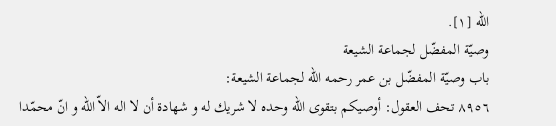اللّه [١].
وصيّة المفضّل لجماعة الشيعة
باب وصيّة المفضّل بن عمر رحمه اللّه لجماعة الشيعة:
٨٩٥٦ تحف العقول: أوصيكم بتقوى اللّه وحده لا شريك له و شهادة أن لا اله الاّ اللّه و انّ محمّدا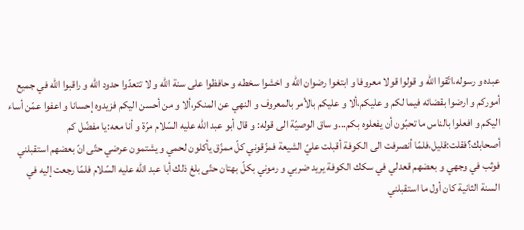عبده و رسوله،اتّقوا اللّه و قولوا قولا معروفا و ابتغوا رضوان اللّه و اخشوا سخطه و حافظوا على سنة اللّه و لا تتعدّوا حدود اللّه و راقبوا اللّه في جميع أموركم و ارضوا بقضائه فيما لكم و عليكم،ألا و عليكم بالأمر بالمعروف و النهي عن المنكر،ألا و من أحسن اليكم فزيدوه إحسانا و اعفوا عمّن أساء اليكم و افعلوا بالناس ما تحبّون أن يفعلوه بكم...و ساق الوصيّة الى قوله: و قال أبو عبد اللّه عليه السّلام مرّة و أنا معه:يا مفضّل كم أصحابك؟فقلت:قليل،فلمّا أنصرفت الى الكوفة أقبلت عليّ الشيعة فمزّقوني كلّ ممزّق يأكلون لحمي و يشتمون عرضي حتّى انّ بعضهم استقبلني فوثب في وجهي و بعضهم قعدلي في سكك الكوفة يريد ضربي و رموني بكلّ بهتان حتّى بلغ ذلك أبا عبد اللّه عليه السّلام فلمّا رجعت إليه في السنة الثانية كان أول ما استقبلني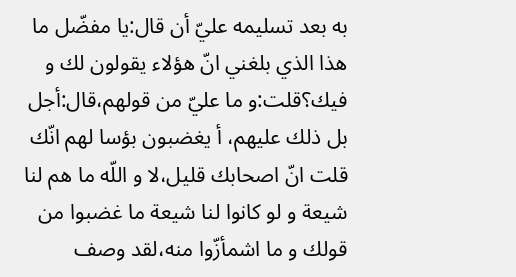به بعد تسليمه عليّ أن قال:يا مفضّل ما هذا الذي بلغني انّ هؤلاء يقولون لك و فيك؟قلت:و ما عليّ من قولهم،قال:أجل بل ذلك عليهم، أ يغضبون بؤسا لهم انّك قلت انّ اصحابك قليل،لا و اللّه ما هم لنا شيعة و لو كانوا لنا شيعة ما غضبوا من قولك و ما اشمأزّوا منه،لقد وصف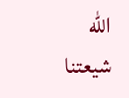اللّه شيعتنا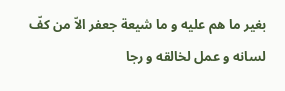بغير ما هم عليه و ما شيعة جعفر الاّ من كفّ لسانه و عمل لخالقه و رجا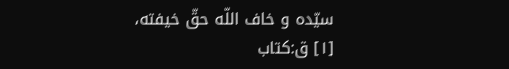سيّده و خاف اللّه حقّ خيفته،
[١] ق:كتاب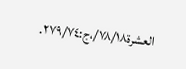العشرة٧٨/١٨/،ج:٢٧٩/٧٤.